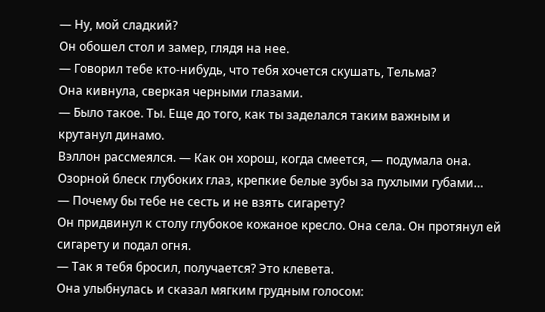— Ну, мой сладкий?
Он обошел стол и замер, глядя на нее.
— Говорил тебе кто-нибудь, что тебя хочется скушать, Тельма?
Она кивнула, сверкая черными глазами.
— Было такое. Ты. Еще до того, как ты заделался таким важным и крутанул динамо.
Вэллон рассмеялся. — Как он хорош, когда смеется, — подумала она. Озорной блеск глубоких глаз, крепкие белые зубы за пухлыми губами…
— Почему бы тебе не сесть и не взять сигарету?
Он придвинул к столу глубокое кожаное кресло. Она села. Он протянул ей сигарету и подал огня.
— Так я тебя бросил, получается? Это клевета.
Она улыбнулась и сказал мягким грудным голосом: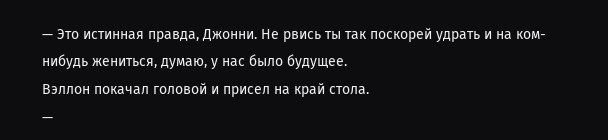— Это истинная правда, Джонни. Не рвись ты так поскорей удрать и на ком-нибудь жениться, думаю, у нас было будущее.
Вэллон покачал головой и присел на край стола.
—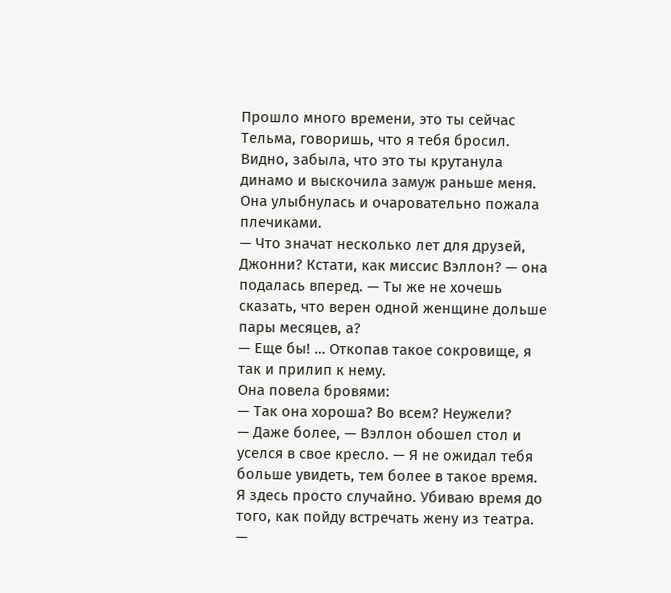Прошло много времени, это ты сейчас Тельма, говоришь, что я тебя бросил. Видно, забыла, что это ты крутанула динамо и выскочила замуж раньше меня.
Она улыбнулась и очаровательно пожала плечиками.
— Что значат несколько лет для друзей, Джонни? Кстати, как миссис Вэллон? — она подалась вперед. — Ты же не хочешь сказать, что верен одной женщине дольше пары месяцев, а?
— Еще бы! … Откопав такое сокровище, я так и прилип к нему.
Она повела бровями:
— Так она хороша? Во всем? Неужели?
— Даже более, — Вэллон обошел стол и уселся в свое кресло. — Я не ожидал тебя больше увидеть, тем более в такое время. Я здесь просто случайно. Убиваю время до того, как пойду встречать жену из театра.
—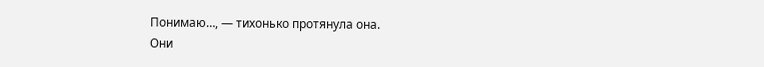Понимаю…, — тихонько протянула она.
Они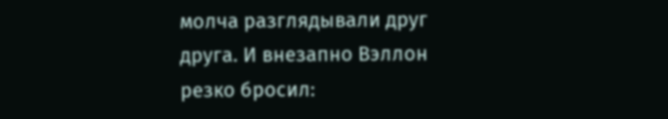молча разглядывали друг друга. И внезапно Вэллон резко бросил: